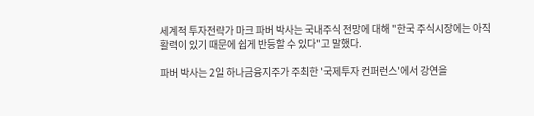세계적 투자전략가 마크 파버 박사는 국내주식 전망에 대해 "한국 주식시장에는 아직 활력이 있기 때문에 쉽게 반등할 수 있다"고 말했다.

파버 박사는 2일 하나금융지주가 주최한 '국제투자 컨퍼런스'에서 강연을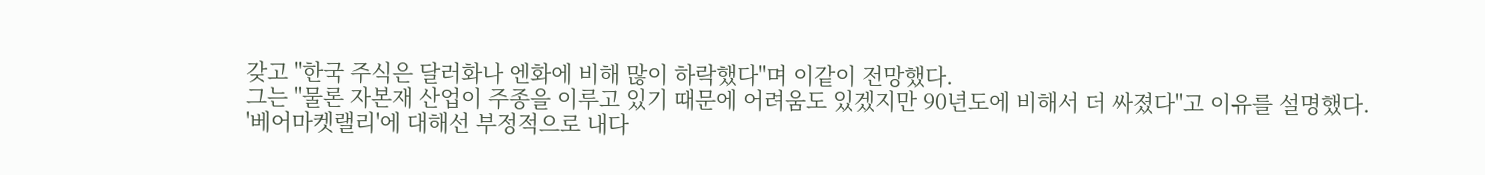갖고 "한국 주식은 달러화나 엔화에 비해 많이 하락했다"며 이같이 전망했다.
그는 "물론 자본재 산업이 주종을 이루고 있기 때문에 어려움도 있겠지만 90년도에 비해서 더 싸졌다"고 이유를 설명했다.
'베어마켓랠리'에 대해선 부정적으로 내다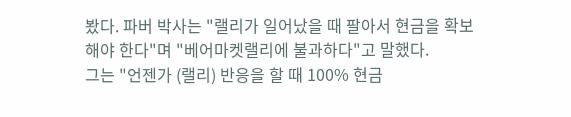봤다. 파버 박사는 "랠리가 일어났을 때 팔아서 현금을 확보해야 한다"며 "베어마켓랠리에 불과하다"고 말했다.
그는 "언젠가 (랠리) 반응을 할 때 100% 현금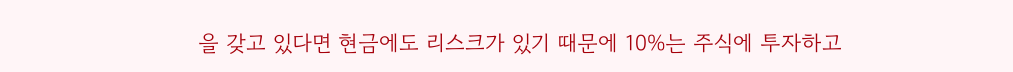을 갖고 있다면 현금에도 리스크가 있기 때문에 10%는 주식에 투자하고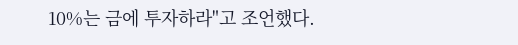10%는 금에 투자하라"고 조언했다.